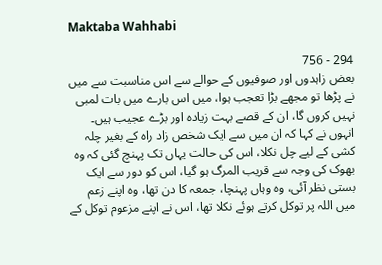Maktaba Wahhabi

294 - 756
بعض زاہدوں اور صوفیوں کے حوالے سے اس مناسبت سے میں نے پڑھا تو مجھے بڑا تعجب ہوا، میں اس بارے میں بات لمبی نہیں کروں گا، ان کے قصے بہت زیادہ اور بڑے عجیب ہیں۔ انہوں نے کہا کہ ان میں سے ایک شخص زاد راہ کے بغیر چلہ کشی کے لیے چل نکلا، اس کی حالت یہاں تک پہنچ گئی کہ وہ بھوک کی وجہ سے قریب المرگ ہو گیا، اس کو دور سے ایک بستی نظر آئی، وہ وہاں پہنچا، جمعہ کا دن تھا، وہ اپنے زعم میں اللہ پر توکل کرتے ہوئے نکلا تھا، اس نے اپنے مزعوم توکل کے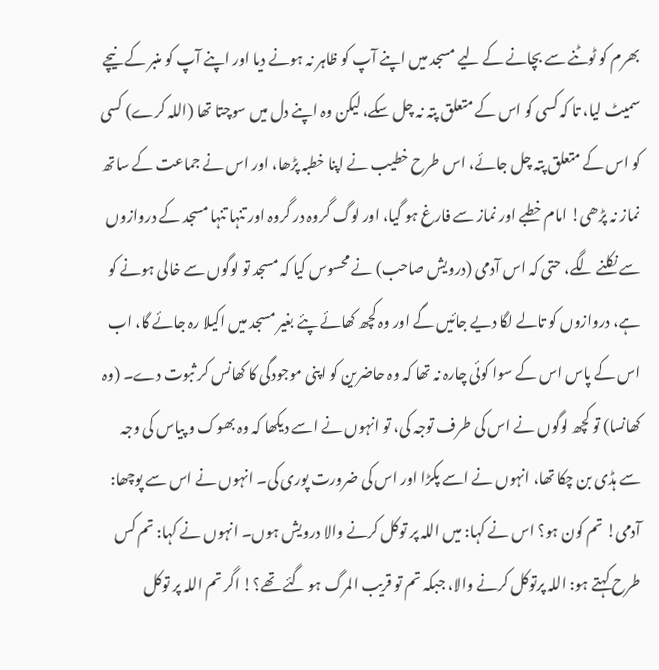بھرم کو ٹوٹنے سے بچانے کے لیے مسجد میں اپنے آپ کو ظاہر نہ ہونے دیا اور اپنے آپ کو منبر کے نیچے سمیٹ لیا، تا کہ کسی کو اس کے متعلق پتہ نہ چل سکے، لیکن وہ اپنے دل میں سوچتا تھا (اللہ کرے) کسی کو اس کے متعلق پتہ چل جائے، اس طرح خطیب نے اپنا خطبہ پڑھا، اور اس نے جماعت کے ساتھ نماز نہ پڑھی! امام خطبے اور نماز سے فارغ ہو گیا، اور لوگ گروہ در گروہ اور تنہا تنہا مسجد کے دروازوں سے نکلنے لگے، حتی کہ اس آدمی (درویش صاحب) نے محسوس کیا کہ مسجد تو لوگوں سے خالی ہونے کو ہے، دروازوں کو تالے لگا دیے جائیں گے اور وہ کچھ کھائے پئے بغیر مسجد میں اکیلا رہ جائے گا، اب اس کے پاس اس کے سوا کوئی چارہ نہ تھا کہ وہ حاضرین کو اپنی موجودگی کا کھانس کر ثبوت دے۔ (وہ کھانسا) تو کچھ لوگوں نے اس کی طرف توجہ کی، تو انہوں نے اسے دیکھا کہ وہ بھوک و پیاس کی وجہ سے ہڈی بن چکا تھا، انہوں نے اسے پکڑا اور اس کی ضرورت پوری کی۔ انہوں نے اس سے پوچھا: آدمی! تم کون ہو؟ اس نے کہا: میں اللہ پر توکل کرنے والا درویش ہوں۔ انہوں نے کہا: تم کس طرح کہتے ہو: اللہ پرتوکل کرنے والا، جبکہ تم تو قریب المرگ ہو گئے تھے؟! اگر تم اللہ پر توکل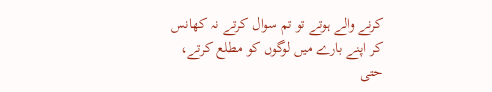کرنے والے ہوتے تو تم سوال کرتے نہ کھانس کر اپنے بارے میں لوگوں کو مطلع کرتے، حتی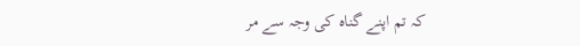کہ تم اپنے گناہ کی وجہ سے مر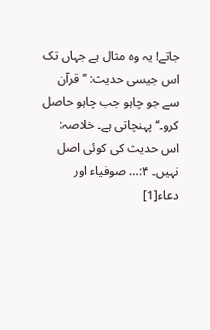جاتے! یہ وہ مثال ہے جہاں تک اس جیسی حدیث: ’’قرآن سے جو چاہو جب چاہو حاصل کرو۔‘‘ پہنچاتی ہے۔ خلاصہ: اس حدیث کی کوئی اصل نہیں۔ ۴:… صوفیاء اور دعاء[1]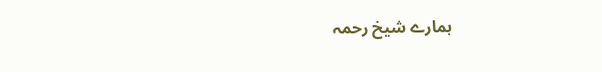ہمارے شیخ رحمہ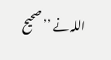اللہ نے ’’صحیح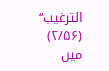الترغیب‘‘ (۲/۵۶) میں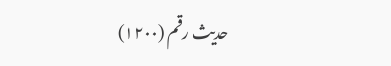حدیث رقم (۱۲۰۰)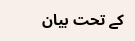کے تحت بیان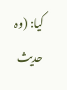کیا: (وہ حدیث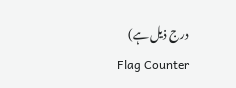درج ذیل ہے)
Flag Counter